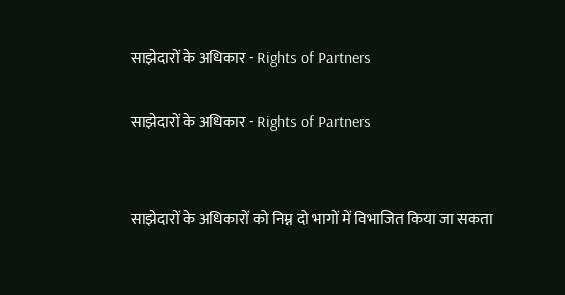साझेदारों के अधिकार - Rights of Partners

साझेदारों के अधिकार - Rights of Partners


साझेदारों के अधिकारों को निम्न दो भागों में विभाजित किया जा सकता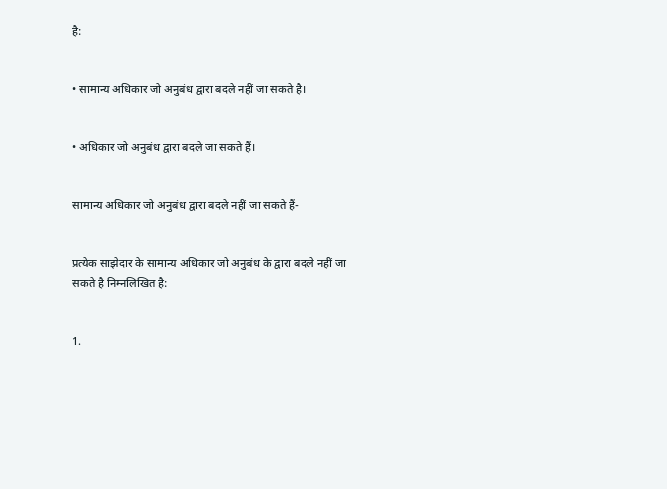है:


• सामान्य अधिकार जो अनुबंध द्वारा बदले नहीं जा सकते है।


• अधिकार जो अनुबंध द्वारा बदले जा सकते हैं।


सामान्य अधिकार जो अनुबंध द्वारा बदले नहीं जा सकते हैं-


प्रत्येक साझेदार के सामान्य अधिकार जो अनुबंध के द्वारा बदले नहीं जा सकते है निम्नलिखित है:


1.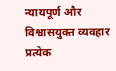न्यायपूर्ण और विश्वासयुक्त व्यवहार प्रत्येक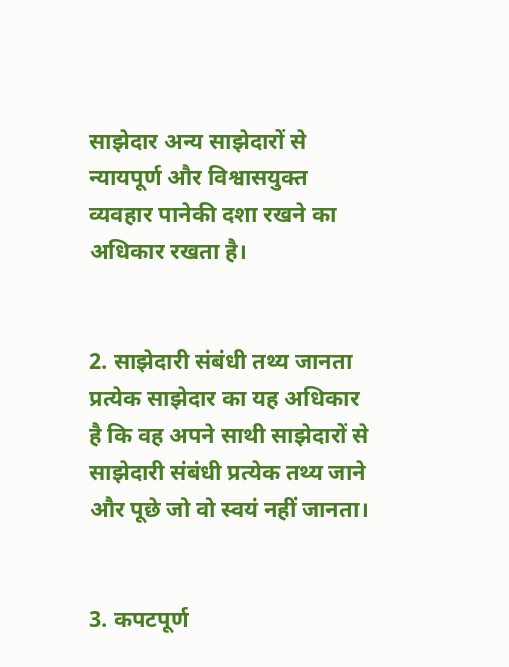साझेदार अन्य साझेदारों से न्यायपूर्ण और विश्वासयुक्त व्यवहार पानेकी दशा रखने का अधिकार रखता है।


2. साझेदारी संबंधी तथ्य जानता प्रत्येक साझेदार का यह अधिकार है कि वह अपने साथी साझेदारों से साझेदारी संबंधी प्रत्येक तथ्य जाने और पूछे जो वो स्वयं नहीं जानता।


3. कपटपूर्ण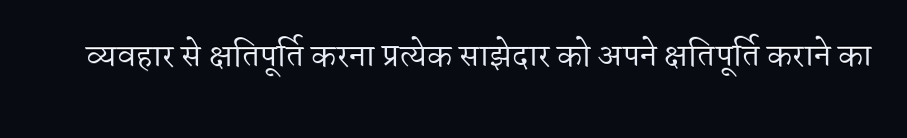व्यवहार से क्षतिपूर्ति करना प्रत्येक साझेदार को अपने क्षतिपूर्ति कराने का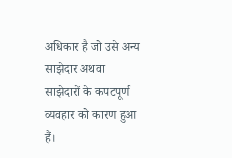अधिकार है जो उसे अन्य साझेदार अथवा साझेदारों के कपटपूर्ण व्यवहार को कारण हुआ हैं।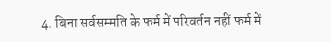4. बिना सर्वसम्मति के फर्म में परिवर्तन नहीं फर्म में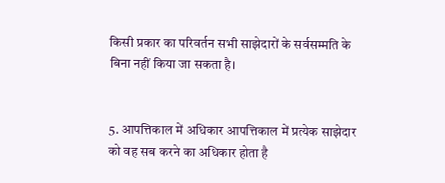किसी प्रकार का परिवर्तन सभी साझेदारों के सर्वसम्मति के बिना नहीं किया जा सकता है।


5. आपत्तिकाल में अधिकार आपत्तिकाल में प्रत्येक साझेदार को वह सब करने का अधिकार होता है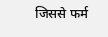जिससे फर्म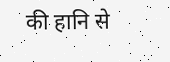की हानि से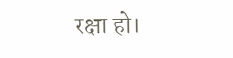रक्षा हो।